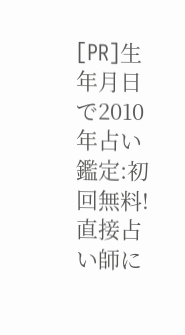[PR]生年月日で2010年占い鑑定:初回無料!直接占い師に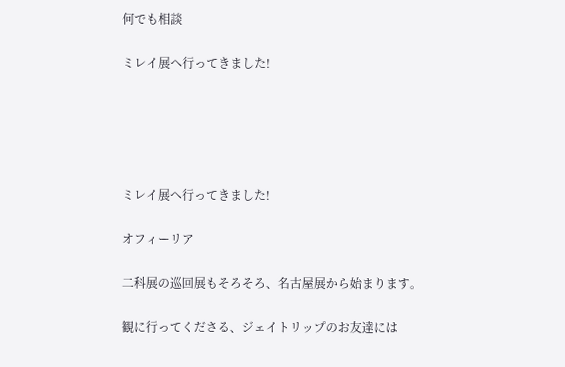何でも相談

ミレイ展へ行ってきました!





ミレイ展へ行ってきました!

オフィーリア

二科展の巡回展もそろそろ、名古屋展から始まります。

観に行ってくださる、ジェイトリップのお友達には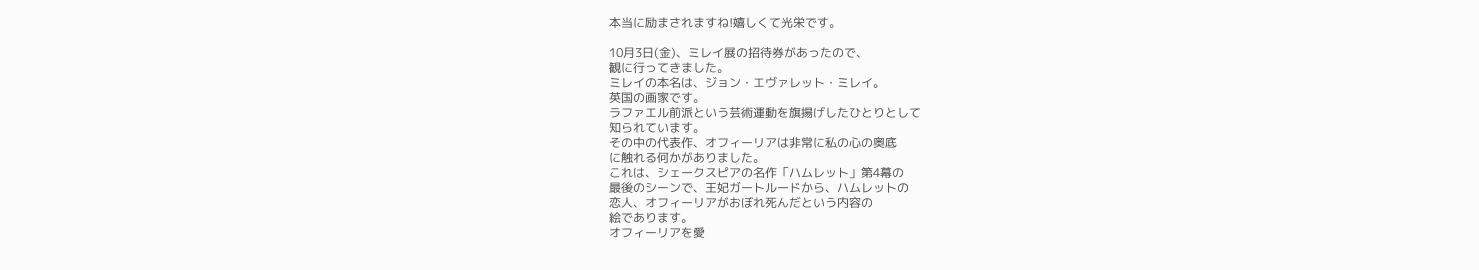本当に励まされますね!嬉しくて光栄です。

10月3日(金)、ミレイ展の招待券があったので、
観に行ってきました。
ミレイの本名は、ジョン・エヴァレット・ミレイ。
英国の画家です。
ラファエル前派という芸術運動を旗揚げしたひとりとして
知られています。
その中の代表作、オフィーリアは非常に私の心の奥底
に触れる何かがありました。
これは、シェークスピアの名作「ハムレット」第4幕の
最後のシーンで、王妃ガートルードから、ハムレットの
恋人、オフィーリアがおぼれ死んだという内容の
絵であります。
オフィーリアを愛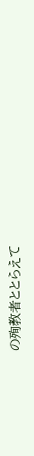の殉教者ととらえて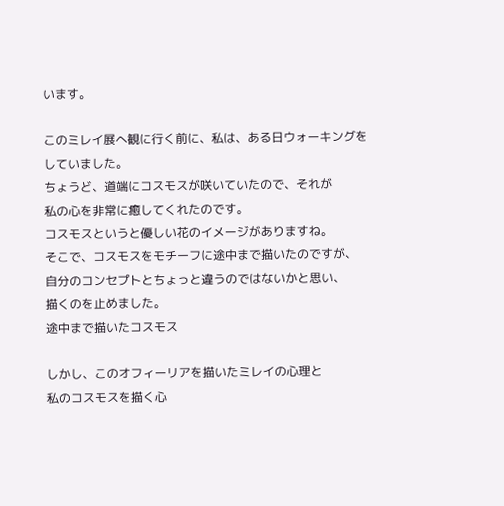います。

このミレイ展へ観に行く前に、私は、ある日ウォーキングを
していました。
ちょうど、道端にコスモスが咲いていたので、それが
私の心を非常に癒してくれたのです。
コスモスというと優しい花のイメージがありますね。
そこで、コスモスをモチーフに途中まで描いたのですが、
自分のコンセプトとちょっと違うのではないかと思い、
描くのを止めました。
途中まで描いたコスモス

しかし、このオフィーリアを描いたミレイの心理と
私のコスモスを描く心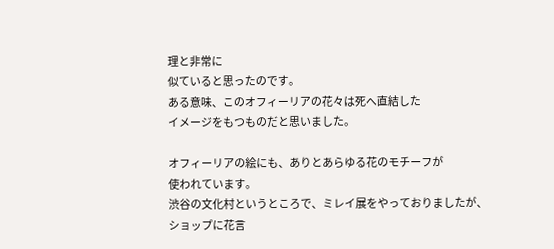理と非常に
似ていると思ったのです。
ある意味、このオフィーリアの花々は死へ直結した
イメージをもつものだと思いました。

オフィーリアの絵にも、ありとあらゆる花のモチーフが
使われています。
渋谷の文化村というところで、ミレイ展をやっておりましたが、
ショップに花言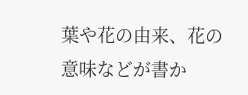葉や花の由来、花の意味などが書か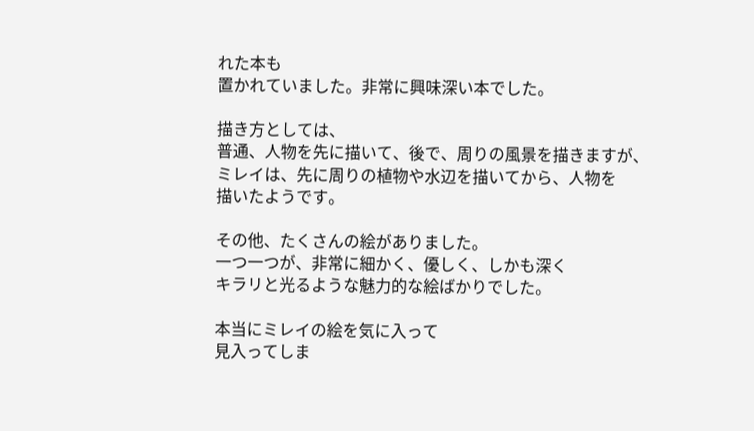れた本も
置かれていました。非常に興味深い本でした。

描き方としては、
普通、人物を先に描いて、後で、周りの風景を描きますが、
ミレイは、先に周りの植物や水辺を描いてから、人物を
描いたようです。

その他、たくさんの絵がありました。
一つ一つが、非常に細かく、優しく、しかも深く
キラリと光るような魅力的な絵ばかりでした。

本当にミレイの絵を気に入って
見入ってしま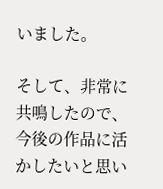いました。

そして、非常に共鳴したので、
今後の作品に活かしたいと思い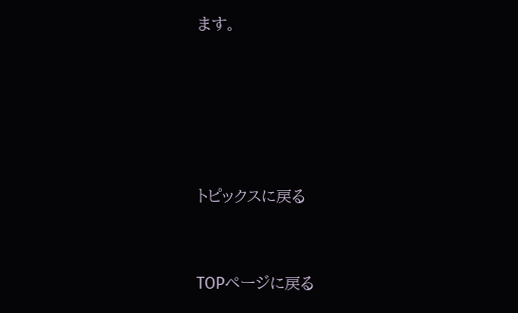ます。





トピックスに戻る


TOPページに戻る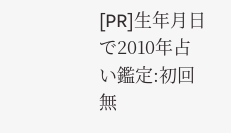[PR]生年月日で2010年占い鑑定:初回無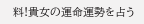料!貴女の運命運勢を占う